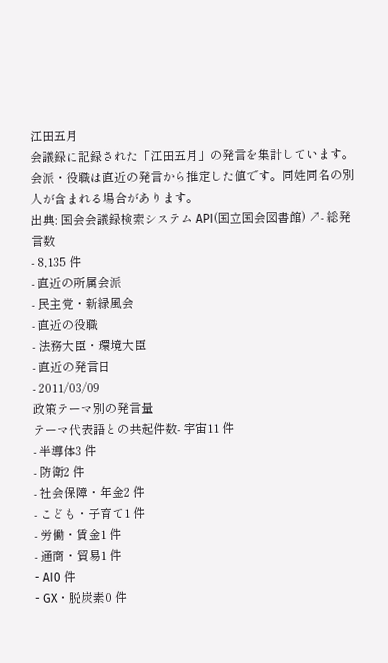江田五月
会議録に記録された「江田五月」の発言を集計しています。会派・役職は直近の発言から推定した値です。同姓同名の別人が含まれる場合があります。
出典: 国会会議録検索システム API(国立国会図書館) ↗- 総発言数
- 8,135 件
- 直近の所属会派
- 民主党・新緑風会
- 直近の役職
- 法務大臣・環境大臣
- 直近の発言日
- 2011/03/09
政策テーマ別の発言量
テーマ代表語との共起件数- 宇宙11 件
- 半導体3 件
- 防衛2 件
- 社会保障・年金2 件
- こども・子育て1 件
- 労働・賃金1 件
- 通商・貿易1 件
- AI0 件
- GX・脱炭素0 件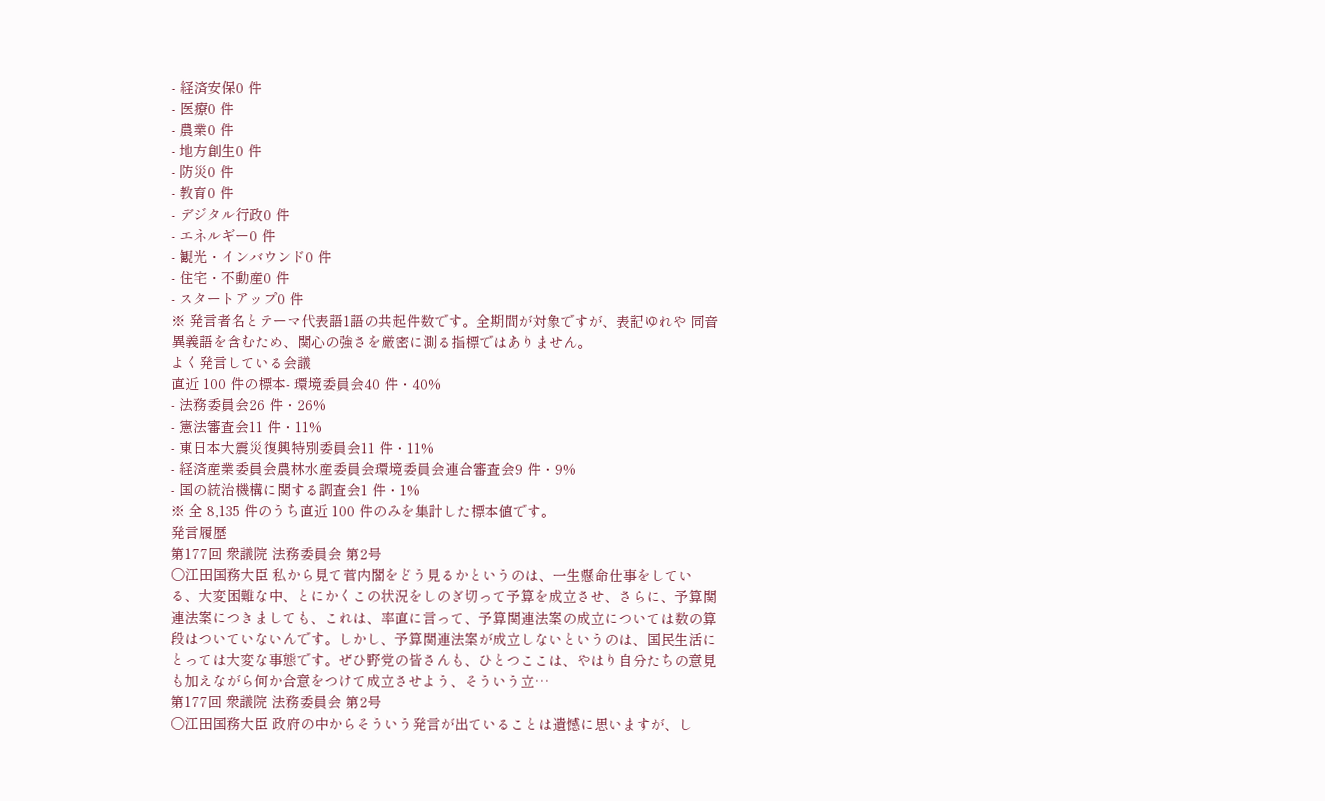- 経済安保0 件
- 医療0 件
- 農業0 件
- 地方創生0 件
- 防災0 件
- 教育0 件
- デジタル行政0 件
- エネルギー0 件
- 観光・インバウンド0 件
- 住宅・不動産0 件
- スタートアップ0 件
※ 発言者名とテーマ代表語1語の共起件数です。全期間が対象ですが、表記ゆれや 同音異義語を含むため、関心の強さを厳密に測る指標ではありません。
よく発言している会議
直近 100 件の標本- 環境委員会40 件・40%
- 法務委員会26 件・26%
- 憲法審査会11 件・11%
- 東日本大震災復興特別委員会11 件・11%
- 経済産業委員会農林水産委員会環境委員会連合審査会9 件・9%
- 国の統治機構に関する調査会1 件・1%
※ 全 8,135 件のうち直近 100 件のみを集計した標本値です。
発言履歴
第177回 衆議院 法務委員会 第2号
○江田国務大臣 私から見て菅内閣をどう見るかというのは、一生懸命仕事をしている、大変困難な中、とにかくこの状況をしのぎ切って予算を成立させ、さらに、予算関連法案につきましても、これは、率直に言って、予算関連法案の成立については数の算段はついていないんです。しかし、予算関連法案が成立しないというのは、国民生活にとっては大変な事態です。ぜひ野党の皆さんも、ひとつここは、やはり自分たちの意見も加えながら何か合意をつけて成立させよう、そういう立…
第177回 衆議院 法務委員会 第2号
○江田国務大臣 政府の中からそういう発言が出ていることは遺憾に思いますが、し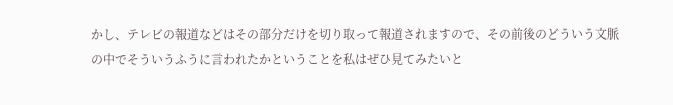かし、テレビの報道などはその部分だけを切り取って報道されますので、その前後のどういう文脈の中でそういうふうに言われたかということを私はぜひ見てみたいと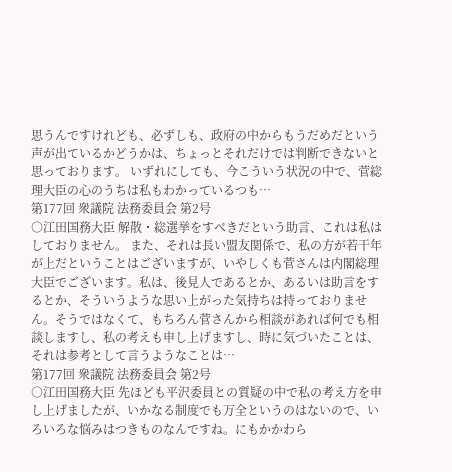思うんですけれども、必ずしも、政府の中からもうだめだという声が出ているかどうかは、ちょっとそれだけでは判断できないと思っております。 いずれにしても、今こういう状況の中で、菅総理大臣の心のうちは私もわかっているつも…
第177回 衆議院 法務委員会 第2号
○江田国務大臣 解散・総選挙をすべきだという助言、これは私はしておりません。 また、それは長い盟友関係で、私の方が若干年が上だということはございますが、いやしくも菅さんは内閣総理大臣でございます。私は、後見人であるとか、あるいは助言をするとか、そういうような思い上がった気持ちは持っておりません。そうではなくて、もちろん菅さんから相談があれば何でも相談しますし、私の考えも申し上げますし、時に気づいたことは、それは参考として言うようなことは…
第177回 衆議院 法務委員会 第2号
○江田国務大臣 先ほども平沢委員との質疑の中で私の考え方を申し上げましたが、いかなる制度でも万全というのはないので、いろいろな悩みはつきものなんですね。にもかかわら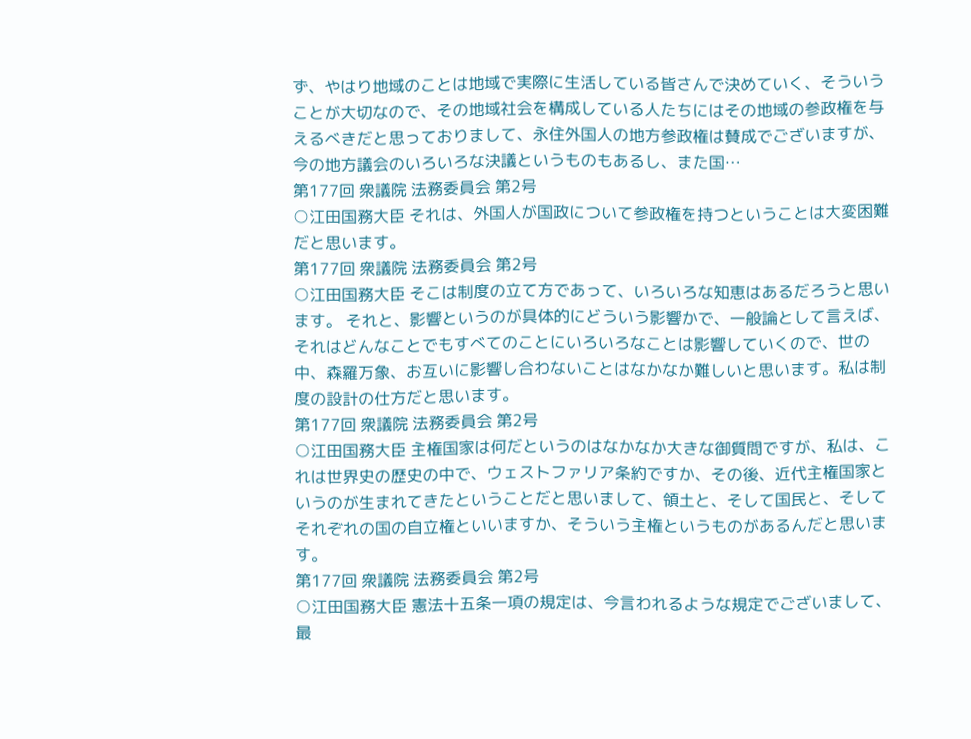ず、やはり地域のことは地域で実際に生活している皆さんで決めていく、そういうことが大切なので、その地域社会を構成している人たちにはその地域の参政権を与えるべきだと思っておりまして、永住外国人の地方参政権は賛成でございますが、今の地方議会のいろいろな決議というものもあるし、また国…
第177回 衆議院 法務委員会 第2号
○江田国務大臣 それは、外国人が国政について参政権を持つということは大変困難だと思います。
第177回 衆議院 法務委員会 第2号
○江田国務大臣 そこは制度の立て方であって、いろいろな知恵はあるだろうと思います。 それと、影響というのが具体的にどういう影響かで、一般論として言えば、それはどんなことでもすべてのことにいろいろなことは影響していくので、世の中、森羅万象、お互いに影響し合わないことはなかなか難しいと思います。私は制度の設計の仕方だと思います。
第177回 衆議院 法務委員会 第2号
○江田国務大臣 主権国家は何だというのはなかなか大きな御質問ですが、私は、これは世界史の歴史の中で、ウェストファリア条約ですか、その後、近代主権国家というのが生まれてきたということだと思いまして、領土と、そして国民と、そしてそれぞれの国の自立権といいますか、そういう主権というものがあるんだと思います。
第177回 衆議院 法務委員会 第2号
○江田国務大臣 憲法十五条一項の規定は、今言われるような規定でございまして、最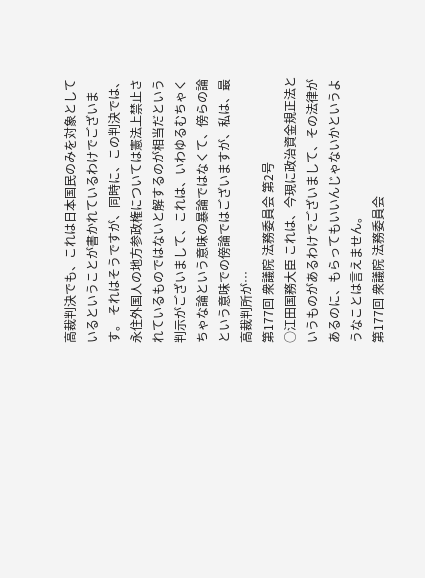高裁判決でも、これは日本国民のみを対象としているということが書かれているわけでございます。 それはそうですが、同時に、この判決では、永住外国人の地方参政権については憲法上禁止されているものではないと解するのが相当だという判示がございまして、これは、いわゆるむちゃくちゃな論という意味の暴論ではなくて、傍らの論という意味での傍論ではございますが、私は、最高裁判所が…
第177回 衆議院 法務委員会 第2号
○江田国務大臣 これは、今現に政治資金規正法というものがあるわけでございまして、その法律があるのに、もらってもいいんじゃないかというようなことは言えません。
第177回 衆議院 法務委員会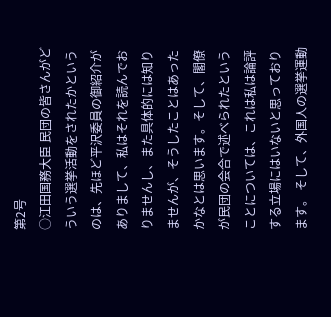第2号
○江田国務大臣 民団の皆さんがどういう選挙活動をされたかというのは、先ほど平沢委員の御紹介がありまして、私はそれを読んでおりませんし、また具体的には知りませんが、そうしたことはあったかなとは思います。そして、閣僚が民団の会合で述べられたということについては、これは私は論評する立場にはいないと思っております。 そして、外国人の選挙運動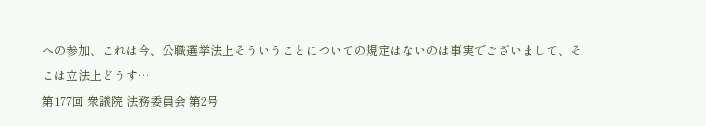への参加、これは今、公職選挙法上そういうことについての規定はないのは事実でございまして、そこは立法上どうす…
第177回 衆議院 法務委員会 第2号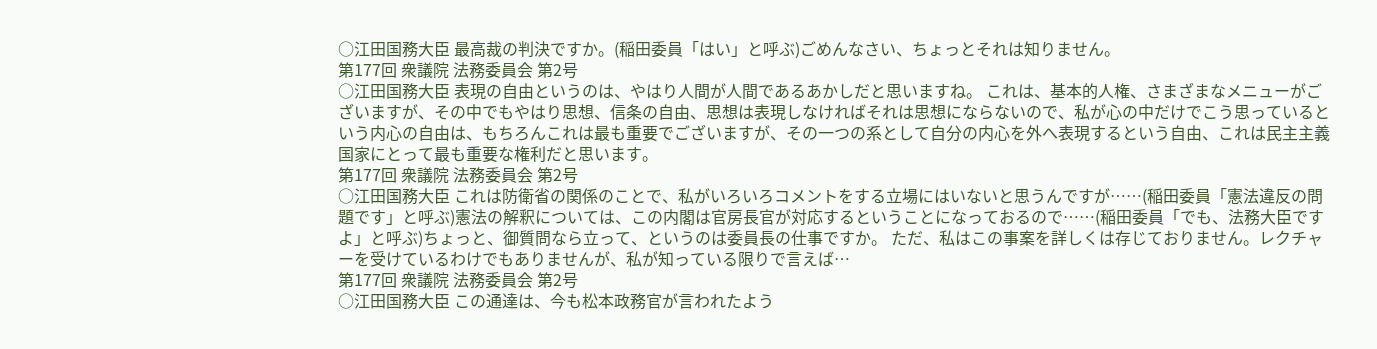○江田国務大臣 最高裁の判決ですか。(稲田委員「はい」と呼ぶ)ごめんなさい、ちょっとそれは知りません。
第177回 衆議院 法務委員会 第2号
○江田国務大臣 表現の自由というのは、やはり人間が人間であるあかしだと思いますね。 これは、基本的人権、さまざまなメニューがございますが、その中でもやはり思想、信条の自由、思想は表現しなければそれは思想にならないので、私が心の中だけでこう思っているという内心の自由は、もちろんこれは最も重要でございますが、その一つの系として自分の内心を外へ表現するという自由、これは民主主義国家にとって最も重要な権利だと思います。
第177回 衆議院 法務委員会 第2号
○江田国務大臣 これは防衛省の関係のことで、私がいろいろコメントをする立場にはいないと思うんですが……(稲田委員「憲法違反の問題です」と呼ぶ)憲法の解釈については、この内閣は官房長官が対応するということになっておるので……(稲田委員「でも、法務大臣ですよ」と呼ぶ)ちょっと、御質問なら立って、というのは委員長の仕事ですか。 ただ、私はこの事案を詳しくは存じておりません。レクチャーを受けているわけでもありませんが、私が知っている限りで言えば…
第177回 衆議院 法務委員会 第2号
○江田国務大臣 この通達は、今も松本政務官が言われたよう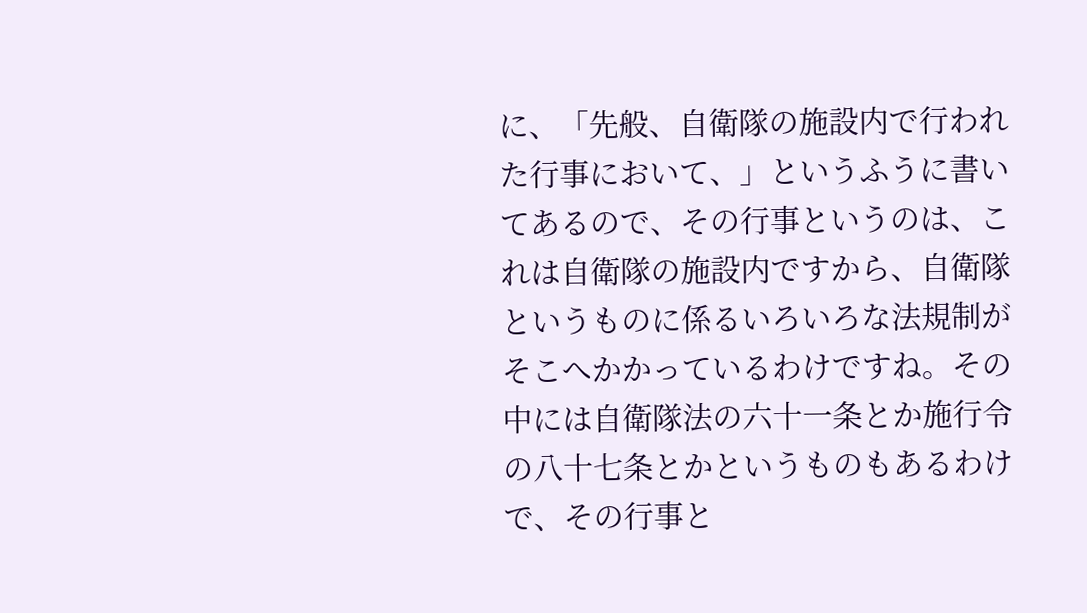に、「先般、自衛隊の施設内で行われた行事において、」というふうに書いてあるので、その行事というのは、これは自衛隊の施設内ですから、自衛隊というものに係るいろいろな法規制がそこへかかっているわけですね。その中には自衛隊法の六十一条とか施行令の八十七条とかというものもあるわけで、その行事と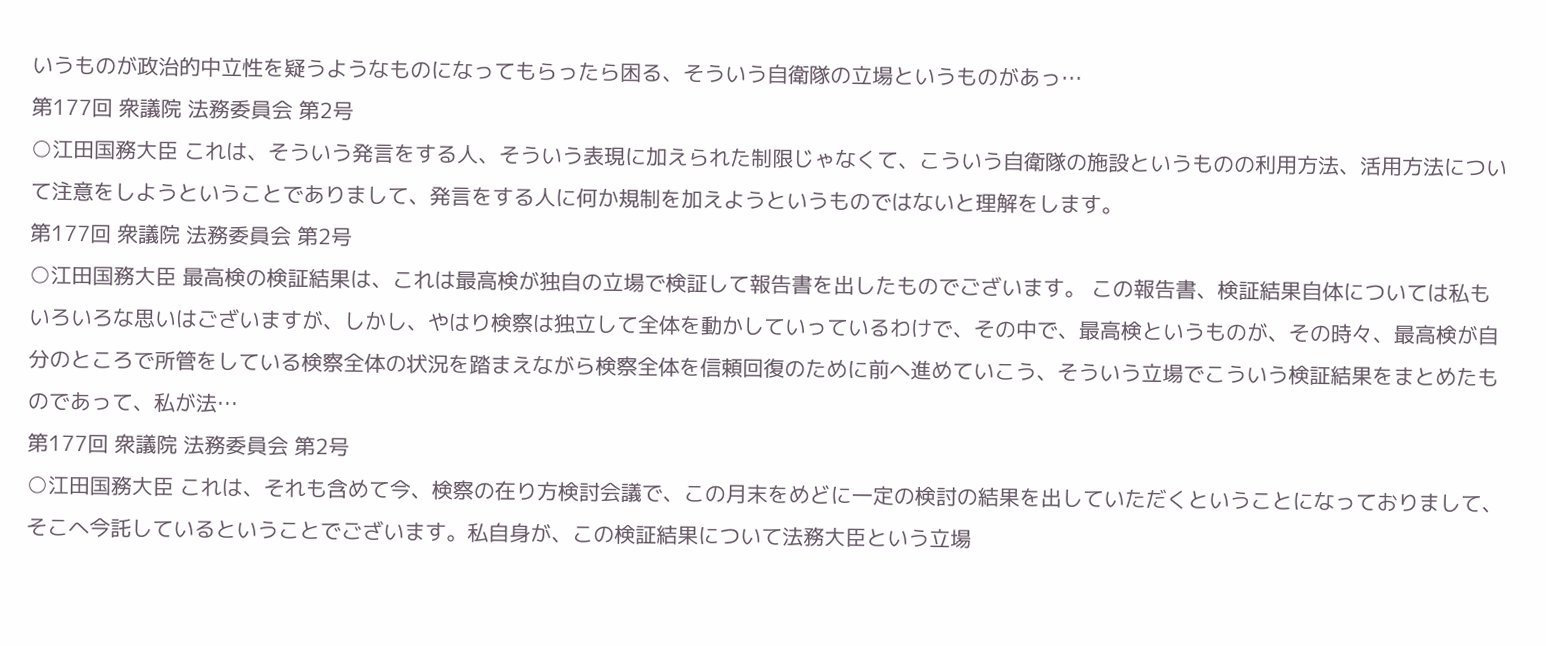いうものが政治的中立性を疑うようなものになってもらったら困る、そういう自衛隊の立場というものがあっ…
第177回 衆議院 法務委員会 第2号
○江田国務大臣 これは、そういう発言をする人、そういう表現に加えられた制限じゃなくて、こういう自衛隊の施設というものの利用方法、活用方法について注意をしようということでありまして、発言をする人に何か規制を加えようというものではないと理解をします。
第177回 衆議院 法務委員会 第2号
○江田国務大臣 最高検の検証結果は、これは最高検が独自の立場で検証して報告書を出したものでございます。 この報告書、検証結果自体については私もいろいろな思いはございますが、しかし、やはり検察は独立して全体を動かしていっているわけで、その中で、最高検というものが、その時々、最高検が自分のところで所管をしている検察全体の状況を踏まえながら検察全体を信頼回復のために前へ進めていこう、そういう立場でこういう検証結果をまとめたものであって、私が法…
第177回 衆議院 法務委員会 第2号
○江田国務大臣 これは、それも含めて今、検察の在り方検討会議で、この月末をめどに一定の検討の結果を出していただくということになっておりまして、そこへ今託しているということでございます。私自身が、この検証結果について法務大臣という立場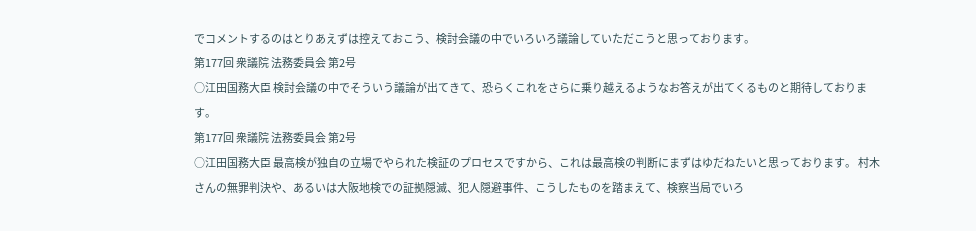でコメントするのはとりあえずは控えておこう、検討会議の中でいろいろ議論していただこうと思っております。
第177回 衆議院 法務委員会 第2号
○江田国務大臣 検討会議の中でそういう議論が出てきて、恐らくこれをさらに乗り越えるようなお答えが出てくるものと期待しております。
第177回 衆議院 法務委員会 第2号
○江田国務大臣 最高検が独自の立場でやられた検証のプロセスですから、これは最高検の判断にまずはゆだねたいと思っております。 村木さんの無罪判決や、あるいは大阪地検での証拠隠滅、犯人隠避事件、こうしたものを踏まえて、検察当局でいろ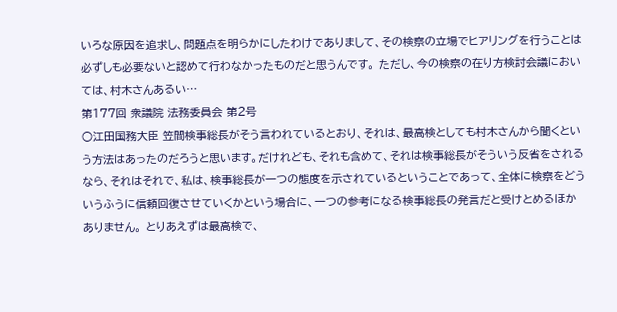いろな原因を追求し、問題点を明らかにしたわけでありまして、その検察の立場でヒアリングを行うことは必ずしも必要ないと認めて行わなかったものだと思うんです。 ただし、今の検察の在り方検討会議においては、村木さんあるい…
第177回 衆議院 法務委員会 第2号
○江田国務大臣 笠間検事総長がそう言われているとおり、それは、最高検としても村木さんから聞くという方法はあったのだろうと思います。だけれども、それも含めて、それは検事総長がそういう反省をされるなら、それはそれで、私は、検事総長が一つの態度を示されているということであって、全体に検察をどういうふうに信頼回復させていくかという場合に、一つの参考になる検事総長の発言だと受けとめるほかありません。 とりあえずは最高検で、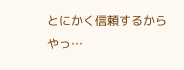とにかく信頼するからやっ…